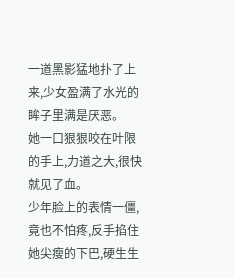一道黑影猛地扑了上来,少女盈满了水光的眸子里满是厌恶。
她一口狠狠咬在叶限的手上,力道之大,很快就见了血。
少年脸上的表情一僵,竟也不怕疼,反手掐住她尖瘦的下巴,硬生生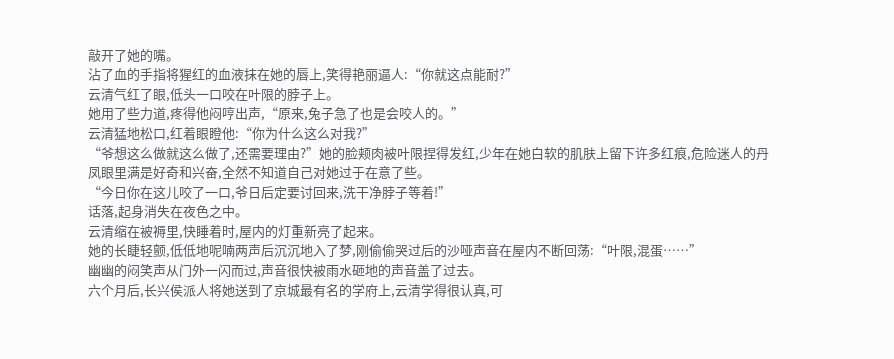敲开了她的嘴。
沾了血的手指将猩红的血液抹在她的唇上,笑得艳丽逼人:“你就这点能耐?”
云清气红了眼,低头一口咬在叶限的脖子上。
她用了些力道,疼得他闷哼出声,“原来,兔子急了也是会咬人的。”
云清猛地松口,红着眼瞪他:“你为什么这么对我?”
“爷想这么做就这么做了,还需要理由?”她的脸颊肉被叶限捏得发红,少年在她白软的肌肤上留下许多红痕,危险迷人的丹凤眼里满是好奇和兴奋,全然不知道自己对她过于在意了些。
“今日你在这儿咬了一口,爷日后定要讨回来,洗干净脖子等着!”
话落,起身消失在夜色之中。
云清缩在被褥里,快睡着时,屋内的灯重新亮了起来。
她的长睫轻颤,低低地呢喃两声后沉沉地入了梦,刚偷偷哭过后的沙哑声音在屋内不断回荡:“叶限,混蛋……”
幽幽的闷笑声从门外一闪而过,声音很快被雨水砸地的声音盖了过去。
六个月后,长兴侯派人将她送到了京城最有名的学府上,云清学得很认真,可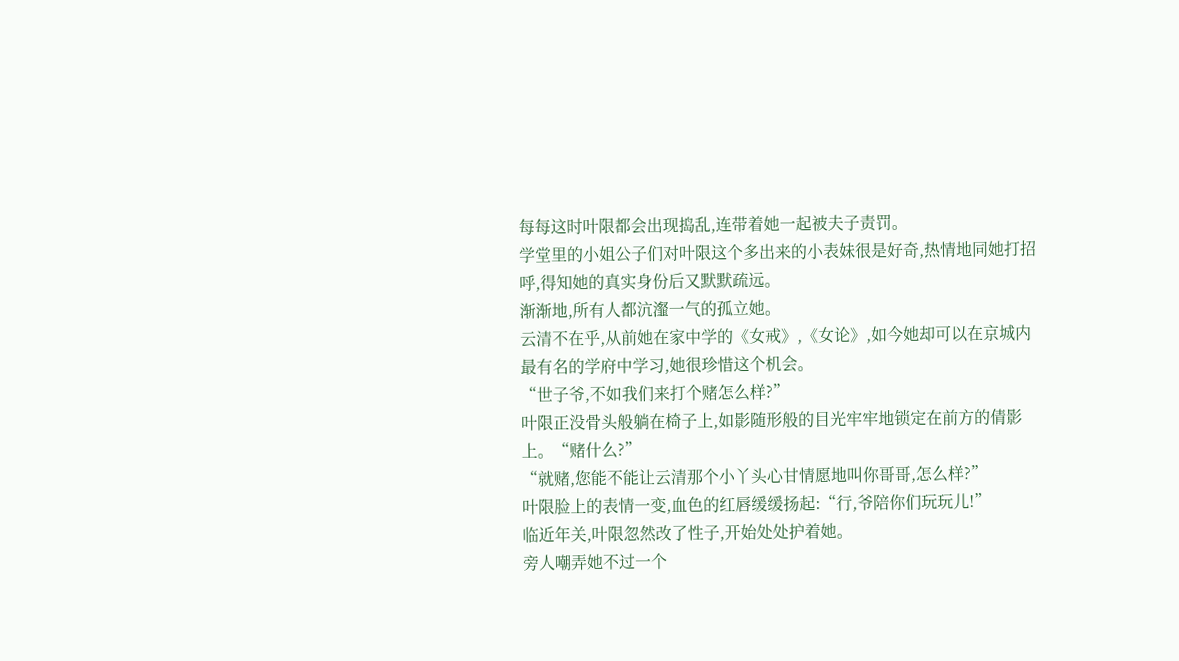每每这时叶限都会出现捣乱,连带着她一起被夫子责罚。
学堂里的小姐公子们对叶限这个多出来的小表妹很是好奇,热情地同她打招呼,得知她的真实身份后又默默疏远。
渐渐地,所有人都沆瀣一气的孤立她。
云清不在乎,从前她在家中学的《女戒》,《女论》,如今她却可以在京城内最有名的学府中学习,她很珍惜这个机会。
“世子爷,不如我们来打个赌怎么样?”
叶限正没骨头般躺在椅子上,如影随形般的目光牢牢地锁定在前方的倩影上。“赌什么?”
“就赌,您能不能让云清那个小丫头心甘情愿地叫你哥哥,怎么样?”
叶限脸上的表情一变,血色的红唇缓缓扬起:“行,爷陪你们玩玩儿!”
临近年关,叶限忽然改了性子,开始处处护着她。
旁人嘲弄她不过一个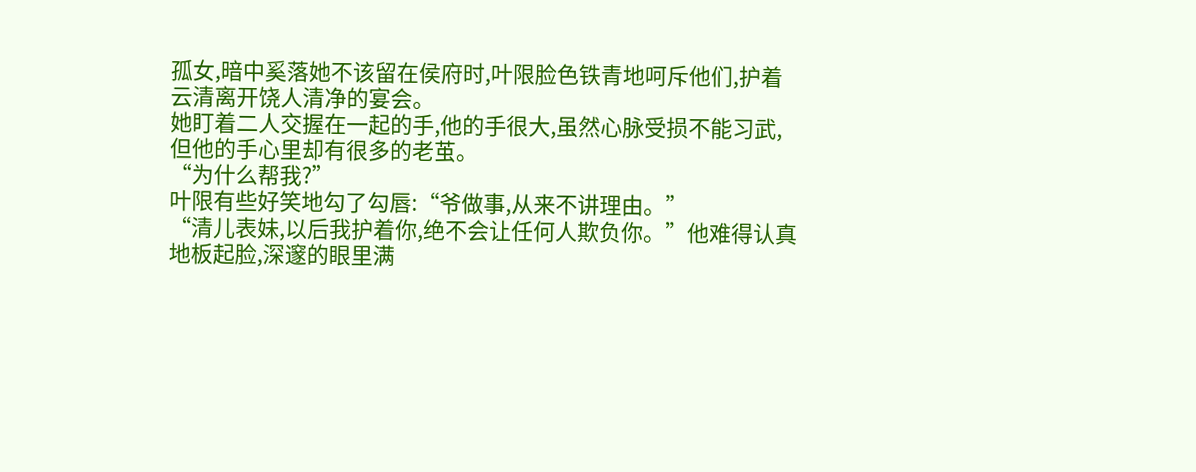孤女,暗中奚落她不该留在侯府时,叶限脸色铁青地呵斥他们,护着云清离开饶人清净的宴会。
她盯着二人交握在一起的手,他的手很大,虽然心脉受损不能习武,但他的手心里却有很多的老茧。
“为什么帮我?”
叶限有些好笑地勾了勾唇:“爷做事,从来不讲理由。”
“清儿表妹,以后我护着你,绝不会让任何人欺负你。”他难得认真地板起脸,深邃的眼里满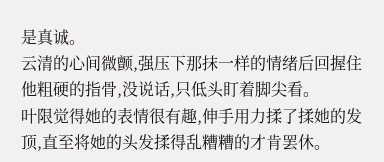是真诚。
云清的心间微颤,强压下那抹一样的情绪后回握住他粗硬的指骨,没说话,只低头盯着脚尖看。
叶限觉得她的表情很有趣,伸手用力揉了揉她的发顶,直至将她的头发揉得乱糟糟的才肯罢休。